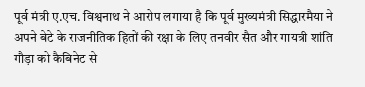पूर्व मंत्री ए.एच. विश्वनाथ ने आरोप लगाया है कि पूर्व मुख्यमंत्री सिद्धारमैया ने अपने बेटे के राजनीतिक हितों की रक्षा के लिए तनवीर सैत और गायत्री शांति गौड़ा को कैबिनेट से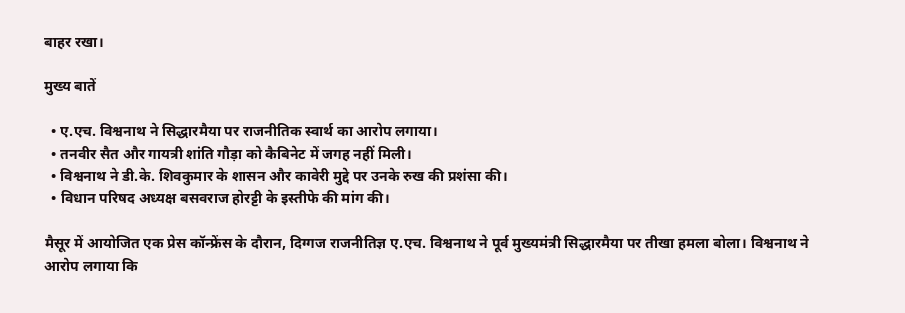बाहर रखा।

मुख्य बातें

  • ए.एच. विश्वनाथ ने सिद्धारमैया पर राजनीतिक स्वार्थ का आरोप लगाया।
  • तनवीर सैत और गायत्री शांति गौड़ा को कैबिनेट में जगह नहीं मिली।
  • विश्वनाथ ने डी.के. शिवकुमार के शासन और कावेरी मुद्दे पर उनके रुख की प्रशंसा की।
  • विधान परिषद अध्यक्ष बसवराज होरट्टी के इस्तीफे की मांग की।

मैसूर में आयोजित एक प्रेस कॉन्फ्रेंस के दौरान, दिग्गज राजनीतिज्ञ ए.एच. विश्वनाथ ने पूर्व मुख्यमंत्री सिद्धारमैया पर तीखा हमला बोला। विश्वनाथ ने आरोप लगाया कि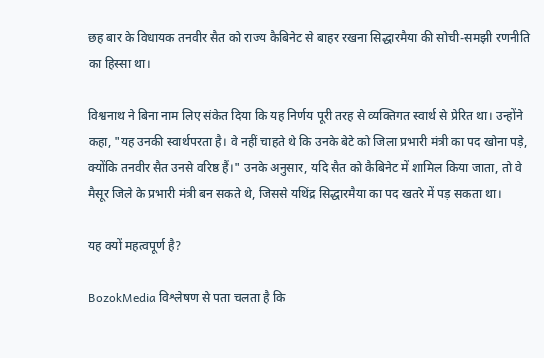छह बार के विधायक तनवीर सैत को राज्य कैबिनेट से बाहर रखना सिद्धारमैया की सोची-समझी रणनीति का हिस्सा था।

विश्वनाथ ने बिना नाम लिए संकेत दिया कि यह निर्णय पूरी तरह से व्यक्तिगत स्वार्थ से प्रेरित था। उन्होंने कहा, "यह उनकी स्वार्थपरता है। वे नहीं चाहते थे कि उनके बेटे को जिला प्रभारी मंत्री का पद खोना पड़े, क्योंकि तनवीर सैत उनसे वरिष्ठ हैं।" उनके अनुसार, यदि सैत को कैबिनेट में शामिल किया जाता, तो वे मैसूर जिले के प्रभारी मंत्री बन सकते थे, जिससे यथिंद्र सिद्धारमैया का पद खतरे में पड़ सकता था।

यह क्यों महत्वपूर्ण है?

BozokMedia विश्लेषण से पता चलता है कि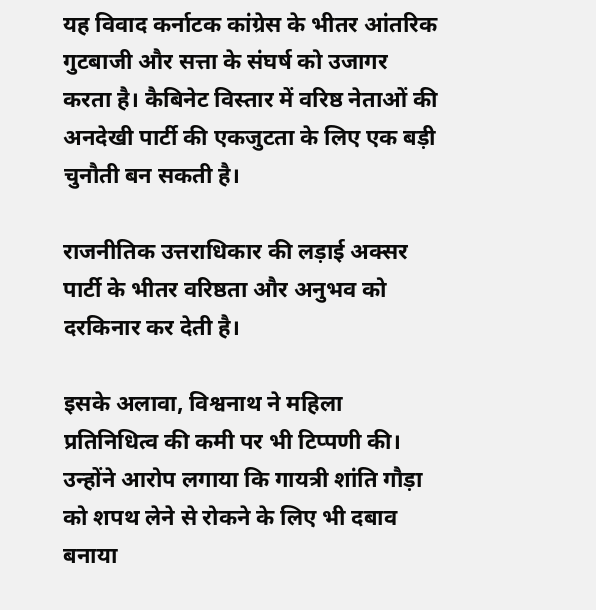यह विवाद कर्नाटक कांग्रेस के भीतर आंतरिक गुटबाजी और सत्ता के संघर्ष को उजागर करता है। कैबिनेट विस्तार में वरिष्ठ नेताओं की अनदेखी पार्टी की एकजुटता के लिए एक बड़ी चुनौती बन सकती है।

राजनीतिक उत्तराधिकार की लड़ाई अक्सर पार्टी के भीतर वरिष्ठता और अनुभव को दरकिनार कर देती है।

इसके अलावा, विश्वनाथ ने महिला प्रतिनिधित्व की कमी पर भी टिप्पणी की। उन्होंने आरोप लगाया कि गायत्री शांति गौड़ा को शपथ लेने से रोकने के लिए भी दबाव बनाया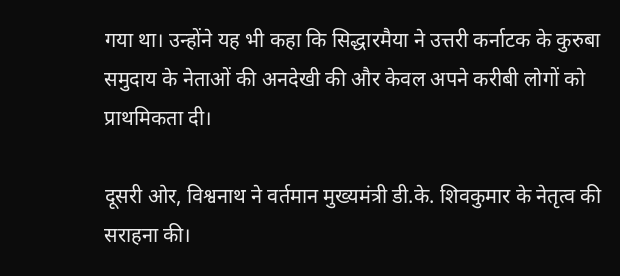गया था। उन्होंने यह भी कहा कि सिद्धारमैया ने उत्तरी कर्नाटक के कुरुबा समुदाय के नेताओं की अनदेखी की और केवल अपने करीबी लोगों को प्राथमिकता दी।

दूसरी ओर, विश्वनाथ ने वर्तमान मुख्यमंत्री डी.के. शिवकुमार के नेतृत्व की सराहना की।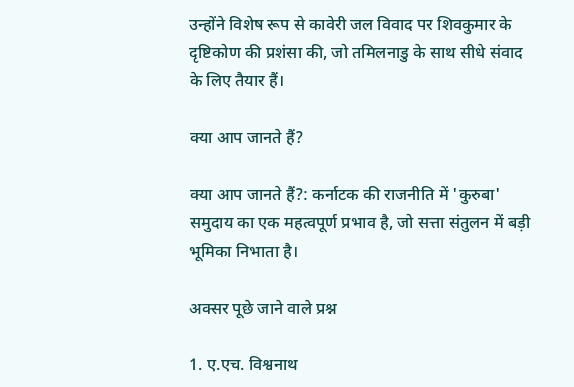उन्होंने विशेष रूप से कावेरी जल विवाद पर शिवकुमार के दृष्टिकोण की प्रशंसा की, जो तमिलनाडु के साथ सीधे संवाद के लिए तैयार हैं।

क्या आप जानते हैं?

क्या आप जानते हैं?: कर्नाटक की राजनीति में 'कुरुबा' समुदाय का एक महत्वपूर्ण प्रभाव है, जो सत्ता संतुलन में बड़ी भूमिका निभाता है।

अक्सर पूछे जाने वाले प्रश्न

1. ए.एच. विश्वनाथ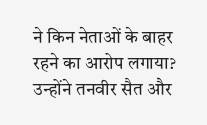ने किन नेताओं के बाहर रहने का आरोप लगाया?
उन्होंने तनवीर सैत और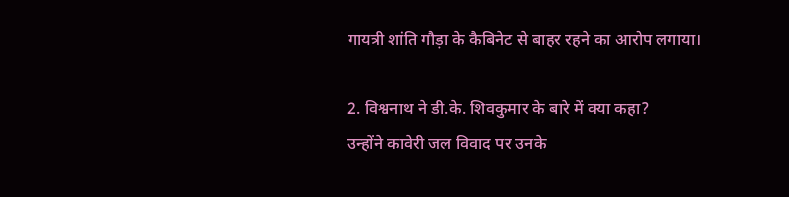गायत्री शांति गौड़ा के कैबिनेट से बाहर रहने का आरोप लगाया।

2. विश्वनाथ ने डी.के. शिवकुमार के बारे में क्या कहा?
उन्होंने कावेरी जल विवाद पर उनके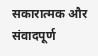सकारात्मक और संवादपूर्ण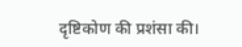दृष्टिकोण की प्रशंसा की।